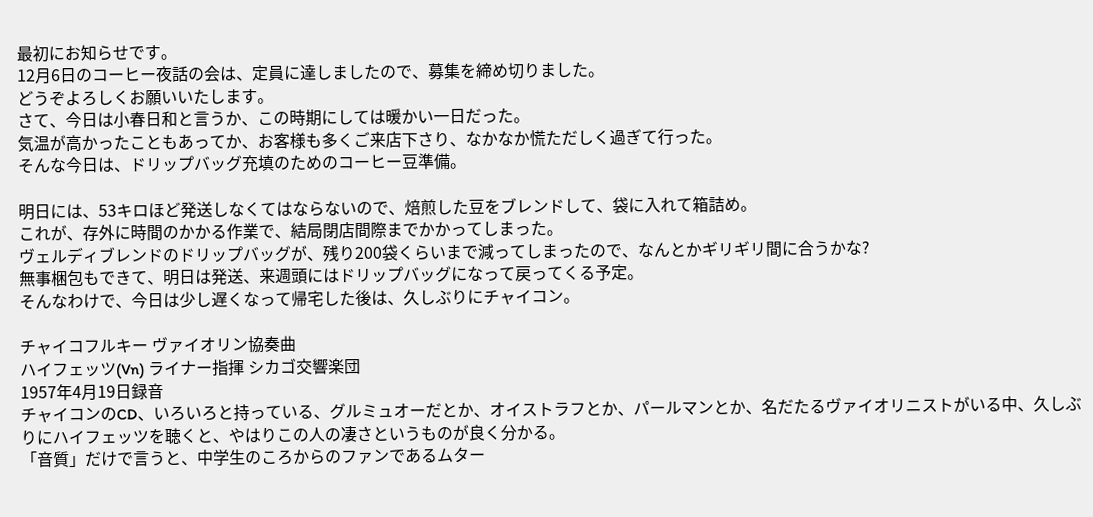最初にお知らせです。
12月6日のコーヒー夜話の会は、定員に達しましたので、募集を締め切りました。
どうぞよろしくお願いいたします。
さて、今日は小春日和と言うか、この時期にしては暖かい一日だった。
気温が高かったこともあってか、お客様も多くご来店下さり、なかなか慌ただしく過ぎて行った。
そんな今日は、ドリップバッグ充填のためのコーヒー豆準備。

明日には、53キロほど発送しなくてはならないので、焙煎した豆をブレンドして、袋に入れて箱詰め。
これが、存外に時間のかかる作業で、結局閉店間際までかかってしまった。
ヴェルディブレンドのドリップバッグが、残り200袋くらいまで減ってしまったので、なんとかギリギリ間に合うかな?
無事梱包もできて、明日は発送、来週頭にはドリップバッグになって戻ってくる予定。
そんなわけで、今日は少し遅くなって帰宅した後は、久しぶりにチャイコン。

チャイコフルキー ヴァイオリン協奏曲
ハイフェッツ(Vn) ライナー指揮 シカゴ交響楽団
1957年4月19日録音
チャイコンのCD、いろいろと持っている、グルミュオーだとか、オイストラフとか、パールマンとか、名だたるヴァイオリニストがいる中、久しぶりにハイフェッツを聴くと、やはりこの人の凄さというものが良く分かる。
「音質」だけで言うと、中学生のころからのファンであるムター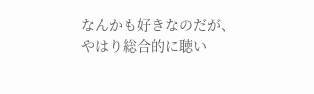なんかも好きなのだが、やはり総合的に聴い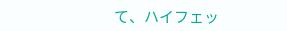て、ハイフェッ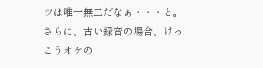ツは唯一無二だなぁ・・・と。
さらに、古い録音の場合、けっこうオケの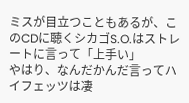ミスが目立つこともあるが、このCDに聴くシカゴS.O.はストレートに言って「上手い」
やはり、なんだかんだ言ってハイフェッツは凄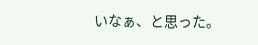いなぁ、と思った。